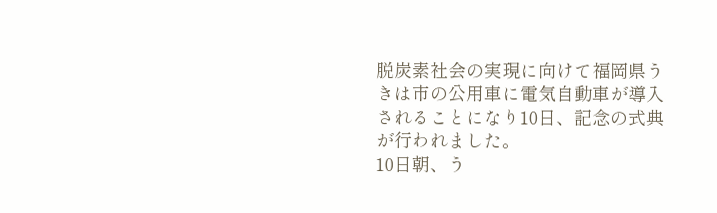脱炭素社会の実現に向けて福岡県うきは市の公用車に電気自動車が導入されることになり10日、記念の式典が行われました。
10日朝、う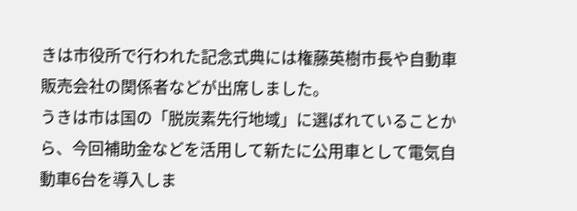きは市役所で行われた記念式典には権藤英樹市長や自動車販売会社の関係者などが出席しました。
うきは市は国の「脱炭素先行地域」に選ばれていることから、今回補助金などを活用して新たに公用車として電気自動車6台を導入しま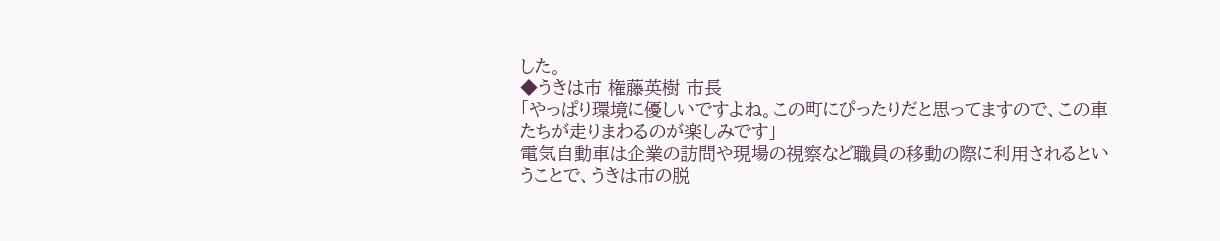した。
◆うきは市 権藤英樹 市長
「やっぱり環境に優しいですよね。この町にぴったりだと思ってますので、この車たちが走りまわるのが楽しみです」
電気自動車は企業の訪問や現場の視察など職員の移動の際に利用されるということで、うきは市の脱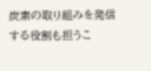炭素の取り組みを発信する役割も担うこ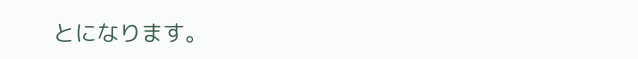とになります。